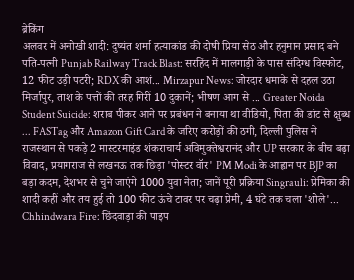ब्रेकिंग
अलवर में अनोखी शादी: दुष्यंत शर्मा हत्याकांड की दोषी प्रिया सेठ और हनुमान प्रसाद बने पति-पत्नी Punjab Railway Track Blast: सरहिंद में मालगाड़ी के पास संदिग्ध विस्फोट, 12 फीट उड़ी पटरी; RDX की आशं... Mirzapur News: जोरदार धमाके से दहल उठा मिर्जापुर, ताश के पत्तों की तरह गिरीं 10 दुकानें; भीषण आग से ... Greater Noida Student Suicide: शराब पीकर आने पर प्रबंधन ने बनाया था वीडियो, पिता की डांट से क्षुब्ध ... FASTag और Amazon Gift Card के जरिए करोड़ों की ठगी, दिल्ली पुलिस ने राजस्थान से पकड़े 2 मास्टरमाइंड शंकराचार्य अविमुक्तेश्वरानंद और UP सरकार के बीच बढ़ा विवाद, प्रयागराज से लखनऊ तक छिड़ा 'पोस्टर वॉर' PM Modi के आह्वान पर BJP का बड़ा कदम, देशभर से चुने जाएंगे 1000 युवा नेता; जानें पूरी प्रक्रिया Singrauli: प्रेमिका की शादी कहीं और तय हुई तो 100 फीट ऊंचे टावर पर चढ़ा प्रेमी, 4 घंटे तक चला 'शोले'... Chhindwara Fire: छिंदवाड़ा की पाइप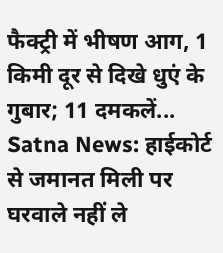फैक्ट्री में भीषण आग, 1 किमी दूर से दिखे धुएं के गुबार; 11 दमकलें... Satna News: हाईकोर्ट से जमानत मिली पर घरवाले नहीं ले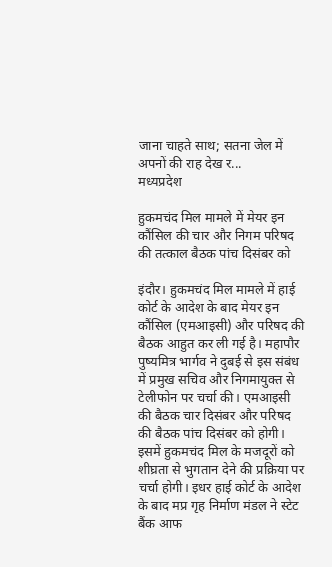जाना चाहते साथ; सतना जेल में अपनों की राह देख र...
मध्यप्रदेश

हुकमचंद मिल मामले में मेयर इन कौंसिल की चार और निगम परिषद की तत्काल बैठक पांच दिसंबर को

इंदौर। हुकमचंद मिल मामले में हाई कोर्ट के आदेश के बाद मेयर इन कौंसिल (एमआइसी) और परिषद की बैठक आहुत कर ली गई है। महापौर पुष्यमित्र भार्गव ने दुबई से इस संबंध में प्रमुख सचिव और निगमायुक्त से टेलीफोन पर चर्चा की। एमआइसी की बैठक चार दिसंबर और परिषद की बैठक पांच दिसंबर को होगी। इसमें हुकमचंद मिल के मजदूरों को शीघ्रता से भुगतान देने की प्रक्रिया पर चर्चा होगी। इधर हाई कोर्ट के आदेश के बाद मप्र गृह निर्माण मंडल ने स्टेट बैंक आफ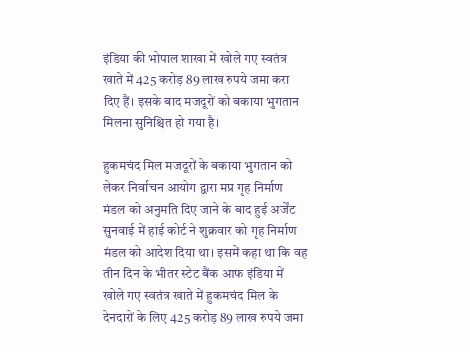इंडिया की भोपाल शाखा में खोले गए स्वतंत्र खाते में 425 करोड़ 89 लाख रुपये जमा करा दिए हैं। इसके बाद मजदूरों को बकाया भुगतान मिलना सुनिश्चित हो गया है।

हुकमचंद मिल मजदूरों के बकाया भुगतान को लेकर निर्वाचन आयोग द्वारा मप्र गृह निर्माण मंडल को अनुमति दिए जाने के बाद हुई अर्जेंट सुनवाई में हाई कोर्ट ने शुक्रवार को गृह निर्माण मंडल को आदेश दिया था। इसमें कहा था कि वह तीन दिन के भीतर स्टेट बैंक आफ इंडिया में खोले गए स्वतंत्र खाते में हुकमचंद मिल के देनदारों के लिए 425 करोड़ 89 लाख रुपये जमा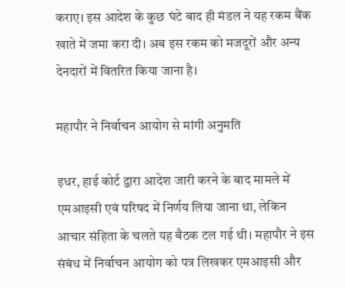कराए। इस आदेश के कुछ घंटे बाद ही मंडल ने यह रकम बैंक खाते में जमा करा दी। अब इस रकम को मजदूरों और अन्य देनदारों में वितरित किया जाना है।

महापौर ने निर्वाचन आयोग से मांगी अनुमति

इधर, हाई कोर्ट द्वारा आदेश जारी करने के बाद मामले में एमआइसी एवं परिषद में निर्णय लिया जाना था, लेकिन आचार संहिता के चलते यह बैठक टल गई थी। महापौर ने इस संबंध में निर्वाचन आयोग को पत्र लिखकर एमआइसी और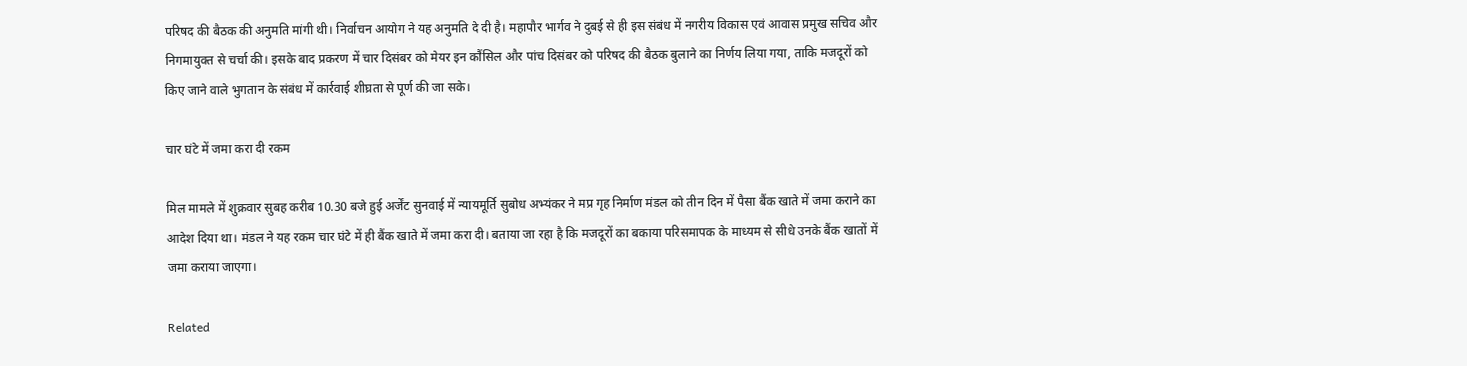परिषद की बैठक की अनुमति मांगी थी। निर्वाचन आयोग ने यह अनुमति दे दी है। महापौर भार्गव ने दुबई से ही इस संबंध में नगरीय विकास एवं आवास प्रमुख सचिव और निगमायुक्त से चर्चा की। इसके बाद प्रकरण में चार दिसंबर को मेयर इन कौंसिल और पांच दिसंबर को परिषद की बैठक बुलाने का निर्णय लिया गया, ताकि मजदूरों को किए जाने वाले भुगतान के संबंध में कार्रवाई शीघ्रता से पूर्ण की जा सके।

चार घंटे में जमा करा दी रकम

मिल मामले में शुक्रवार सुबह करीब 10.30 बजे हुई अर्जेंट सुनवाई में न्यायमूर्ति सुबोध अभ्यंकर ने मप्र गृह निर्माण मंडल को तीन दिन में पैसा बैंक खाते में जमा कराने का आदेश दिया था। मंडल ने यह रकम चार घंटे में ही बैंक खाते में जमा करा दी। बताया जा रहा है कि मजदूरों का बकाया परिसमापक के माध्यम से सीधे उनके बैंक खातों में जमा कराया जाएगा।

Related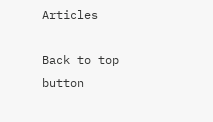Articles

Back to top button